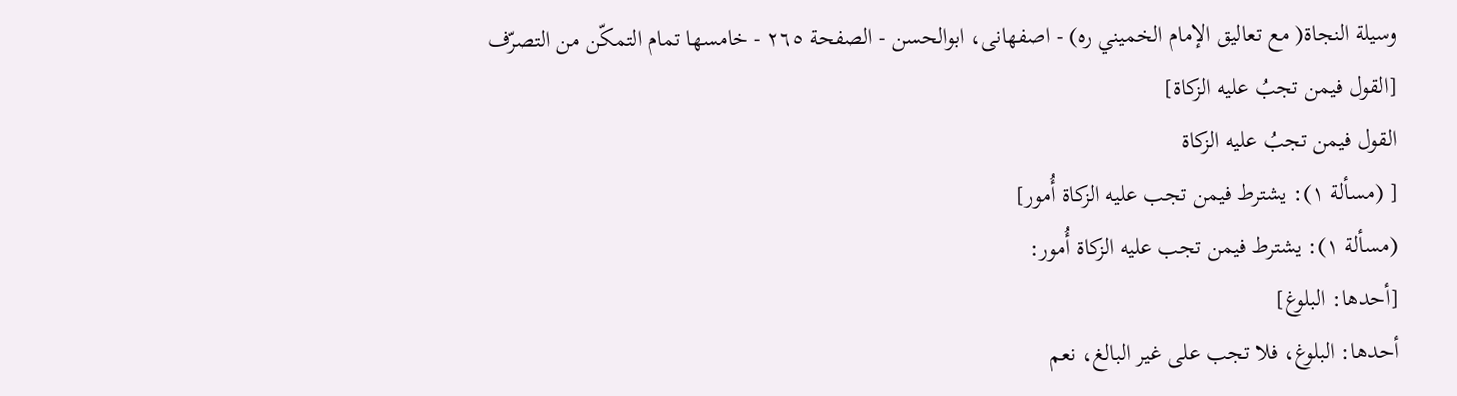وسيلة النجاة( مع تعاليق الإمام الخميني ره) - اصفهانى، ابوالحسن - الصفحة ٢٦٥ - خامسها تمام التمكّن من التصرّف
[القول فيمن تجبُ عليه الزكاة]
القول فيمن تجبُ عليه الزكاة
[ (مسألة ١): يشترط فيمن تجب عليه الزكاة أُمور]
(مسألة ١): يشترط فيمن تجب عليه الزكاة أُمور:
[أحدها: البلوغ]
أحدها: البلوغ، فلا تجب على غير البالغ، نعم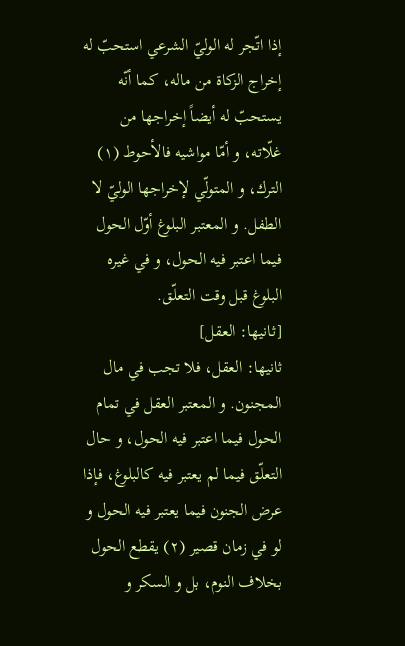إذا اتّجر له الوليّ الشرعي استحبّ له إخراج الزكاة من ماله، كما أنّه يستحبّ له أيضاً إخراجها من غلّاته، و أمّا مواشيه فالأحوط (١) الترك، و المتولّي لإخراجها الوليّ لا الطفل. و المعتبر البلوغ أوّل الحول فيما اعتبر فيه الحول، و في غيره البلوغ قبل وقت التعلّق.
[ثانيها: العقل]
ثانيها: العقل، فلا تجب في مال المجنون. و المعتبر العقل في تمام الحول فيما اعتبر فيه الحول، و حال التعلّق فيما لم يعتبر فيه كالبلوغ، فإذا عرض الجنون فيما يعتبر فيه الحول و لو في زمان قصير (٢) يقطع الحول بخلاف النوم، بل و السكر و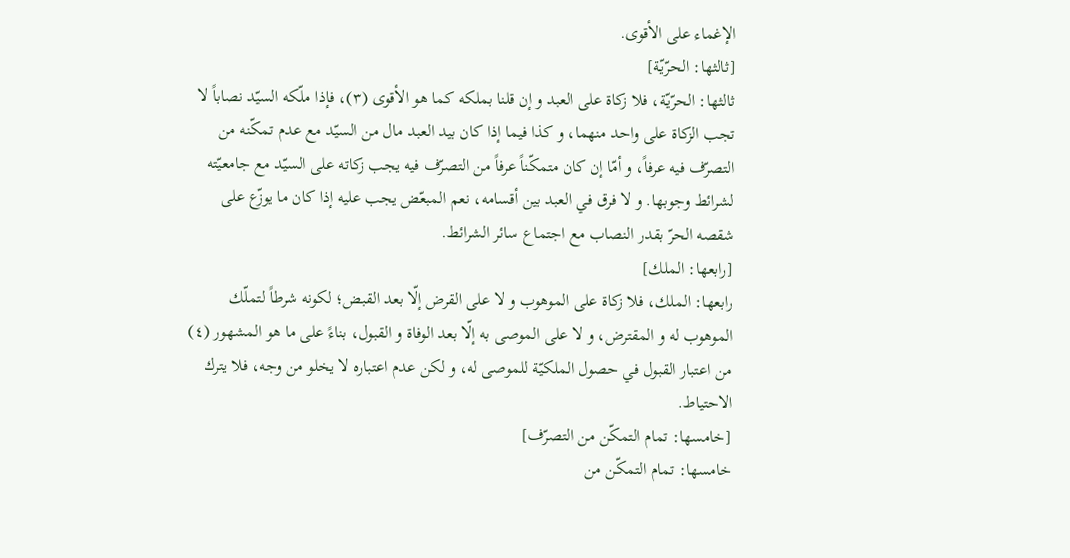الإغماء على الأقوى.
[ثالثها: الحرّيّة]
ثالثها: الحرّيّة، فلا زكاة على العبد و إن قلنا بملكه كما هو الأقوى (٣)، فإذا ملّكه السيّد نصاباً لا تجب الزكاة على واحد منهما، و كذا فيما إذا كان بيد العبد مال من السيّد مع عدم تمكّنه من التصرّف فيه عرفاً، و أمّا إن كان متمكّناً عرفاً من التصرّف فيه يجب زكاته على السيّد مع جامعيّته لشرائط وجوبها. و لا فرق في العبد بين أقسامه، نعم المبعّض يجب عليه إذا كان ما يوزّع على شقصه الحرّ بقدر النصاب مع اجتماع سائر الشرائط.
[رابعها: الملك]
رابعها: الملك، فلا زكاة على الموهوب و لا على القرض إلّا بعد القبض؛ لكونه شرطاً لتملّك الموهوب له و المقترض، و لا على الموصى به إلّا بعد الوفاة و القبول، بناءً على ما هو المشهور (٤) من اعتبار القبول في حصول الملكيّة للموصى له، و لكن عدم اعتباره لا يخلو من وجه، فلا يترك الاحتياط.
[خامسها: تمام التمكّن من التصرّف]
خامسها: تمام التمكّن من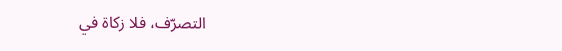التصرّف، فلا زكاة في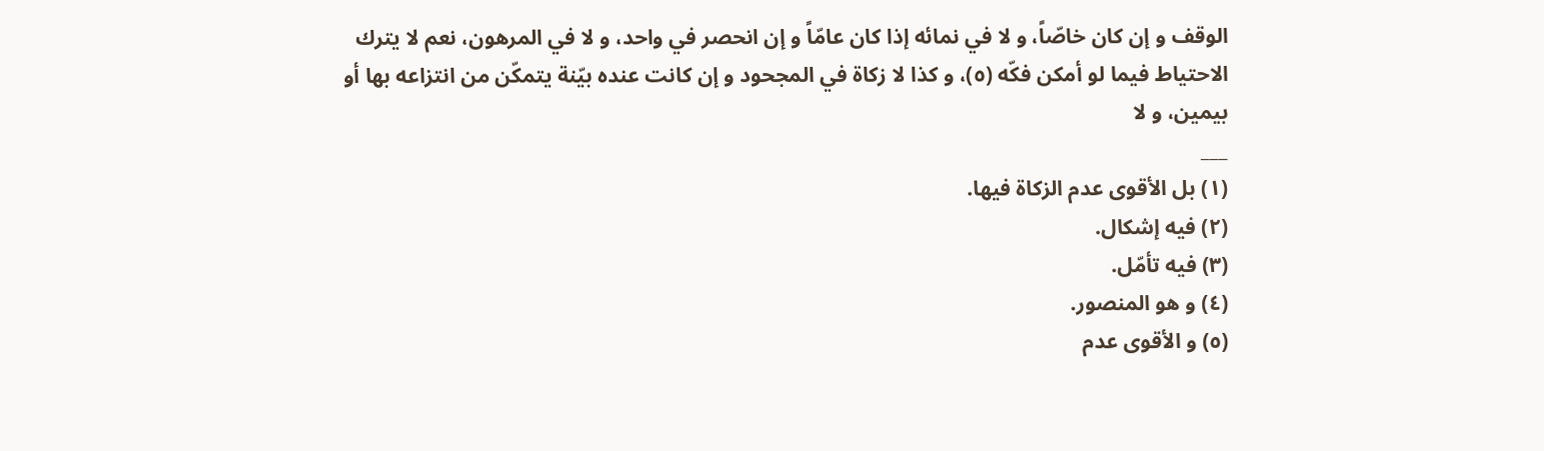الوقف و إن كان خاصّاً، و لا في نمائه إذا كان عامّاً و إن انحصر في واحد، و لا في المرهون، نعم لا يترك الاحتياط فيما لو أمكن فكّه (٥)، و كذا لا زكاة في المجحود و إن كانت عنده بيّنة يتمكّن من انتزاعه بها أو بيمين، و لا
___
(١) بل الأقوى عدم الزكاة فيها.
(٢) فيه إشكال.
(٣) فيه تأمّل.
(٤) و هو المنصور.
(٥) و الأقوى عدم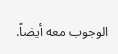الوجوب معه أيضاً.